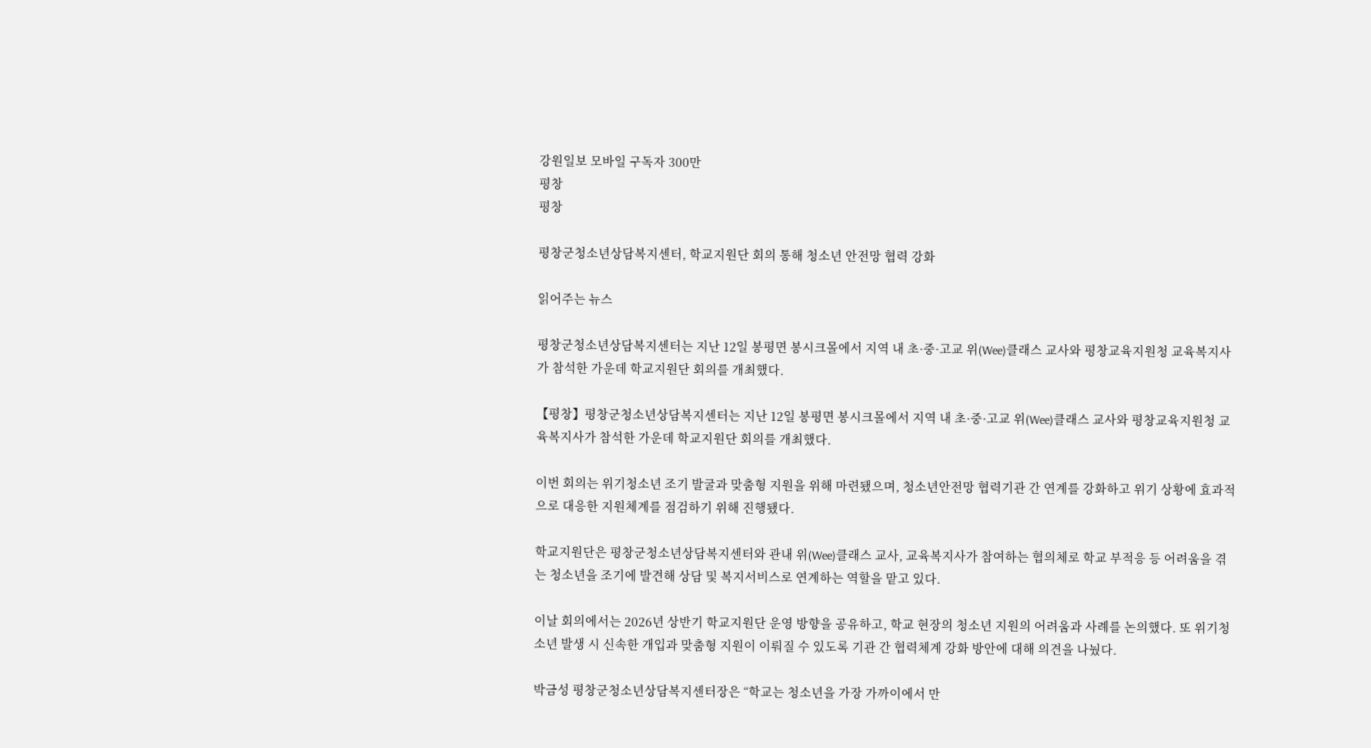강원일보 모바일 구독자 300만
평창
평창

평창군청소년상담복지센터, 학교지원단 회의 통해 청소년 안전망 협력 강화

읽어주는 뉴스

평창군청소년상담복지센터는 지난 12일 봉평면 봉시크몰에서 지역 내 초·중·고교 위(Wee)클래스 교사와 평창교육지원청 교육복지사가 참석한 가운데 학교지원단 회의를 개최했다.

【평창】평창군청소년상담복지센터는 지난 12일 봉평면 봉시크몰에서 지역 내 초·중·고교 위(Wee)클래스 교사와 평창교육지원청 교육복지사가 참석한 가운데 학교지원단 회의를 개최했다.

이번 회의는 위기청소년 조기 발굴과 맞춤형 지원을 위해 마련됐으며, 청소년안전망 협력기관 간 연계를 강화하고 위기 상황에 효과적으로 대응한 지원체계를 점검하기 위해 진행됐다.

학교지원단은 평창군청소년상담복지센터와 관내 위(Wee)클래스 교사, 교육복지사가 참여하는 협의체로 학교 부적응 등 어려움을 겪는 청소년을 조기에 발견해 상담 및 복지서비스로 연계하는 역할을 맡고 있다.

이날 회의에서는 2026년 상반기 학교지원단 운영 방향을 공유하고, 학교 현장의 청소년 지원의 어려움과 사례를 논의했다. 또 위기청소년 발생 시 신속한 개입과 맞춤형 지원이 이뤄질 수 있도록 기관 간 협력체계 강화 방안에 대해 의견을 나눴다.

박금성 평창군청소년상담복지센터장은 “학교는 청소년을 가장 가까이에서 만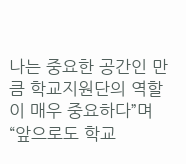나는 중요한 공간인 만큼 학교지원단의 역할이 매우 중요하다”며 “앞으로도 학교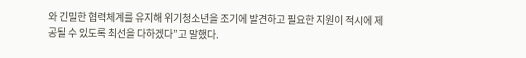와 긴밀한 협력체계를 유지해 위기청소년을 조기에 발견하고 필요한 지원이 적시에 제공될 수 있도록 최선을 다하겠다”고 말했다.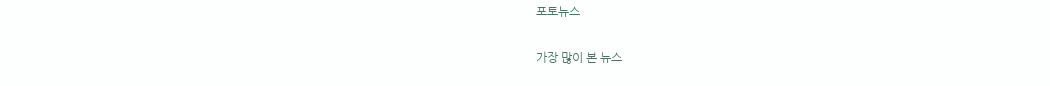포토뉴스

가장 많이 본 뉴스